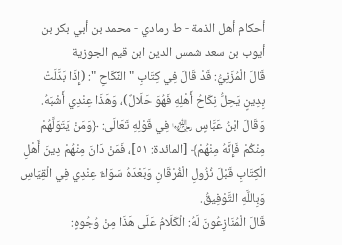أحكام أهل الذمة - ط رمادي - محمد بن أبي بكر بن أيوب بن سعد شمس الدين ابن قيم الجوزية
قَالَ الْمُزَنِيُّ: قَدْ قَالَ فِي كِتَابِ " النِّكَاحِ ": (إِذَا بَدَّلَتْ بِدِينٍ يَحِلُّ نِكَاحُ أَهْلِهِ فَهُوَ حَلَالٌ)، وَهَذَا عِنْدِي أَشْبَهُ.
وَقَالَ ابْنُ عَبَّاسٍ ﵄ فِي قَوْلِهِ تَعَالَى: ﴿وَمَنْ يَتَوَلَّهُمْ مِنْكُمْ فَإِنَّهُ مِنْهُمْ﴾ [المائدة: ٥١]، فَمَنْ دَانَ مِنْهُمْ دِينَ أَهْلِ الْكِتَابِ قَبْلَ نُزُولِ الْفُرْقَانِ وَبَعْدَهُ سَوَاءٌ عِنْدِي فِي الْقِيَاسِ وَبِاللَّهِ التَّوْفِيقُ.
قَالَ الْمُنَازِعُونَ لَهُ: الْكَلَامُ عَلَى هَذَا مِنْ وُجُوهٍ: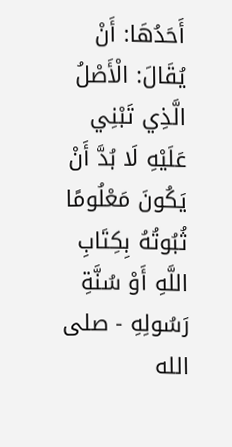أَحَدُهَا: أَنْ يُقَالَ: الْأَصْلُ الَّذِي تَبْنِي عَلَيْهِ لَا بُدَّ أَنْ يَكُونَ مَعْلُومًا ثُبُوتُهُ بِكِتَابِ اللَّهِ أَوْ سُنَّةِ رَسُولِهِ - صلى الله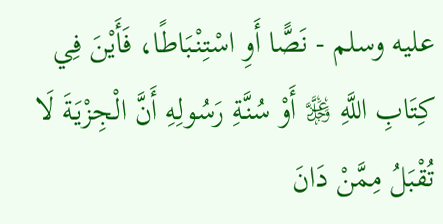عليه وسلم - نَصًّا أَوِ اسْتِنْبَاطًا، فَأَيْنَ فِي كِتَابِ اللَّهِ ﷿ أَوْ سُنَّةِ رَسُولِهِ أَنَّ الْجِزْيَةَ لَا تُقْبَلُ مِمَّنْ دَانَ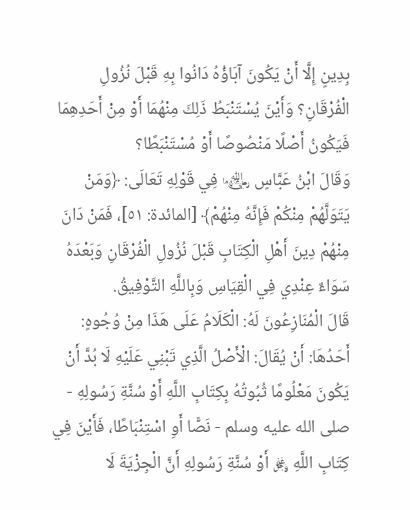بِدِينٍ إِلَّا أَنْ يَكُونَ آبَاؤُهُ دَانُوا بِهِ قَبْلَ نُزُولِ الْفُرْقَانِ؟ وَأَيْنَ يُسْتَنْبَطُ ذَلِكَ مِنْهُمَا أَوْ مِنْ أَحَدِهِمَا فَيَكُونُ أَصْلًا مَنْصُوصًا أَوْ مُسْتَنْبَطًا؟
وَقَالَ ابْنُ عَبَّاسٍ ﵄ فِي قَوْلِهِ تَعَالَى: ﴿وَمَنْ يَتَوَلَّهُمْ مِنْكُمْ فَإِنَّهُ مِنْهُمْ﴾ [المائدة: ٥١]، فَمَنْ دَانَ مِنْهُمْ دِينَ أَهْلِ الْكِتَابِ قَبْلَ نُزُولِ الْفُرْقَانِ وَبَعْدَهُ سَوَاءٌ عِنْدِي فِي الْقِيَاسِ وَبِاللَّهِ التَّوْفِيقُ.
قَالَ الْمُنَازِعُونَ لَهُ: الْكَلَامُ عَلَى هَذَا مِنْ وُجُوهٍ:
أَحَدُهَا: أَنْ يُقَالَ: الْأَصْلُ الَّذِي تَبْنِي عَلَيْهِ لَا بُدَّ أَنْ يَكُونَ مَعْلُومًا ثُبُوتُهُ بِكِتَابِ اللَّهِ أَوْ سُنَّةِ رَسُولِهِ - صلى الله عليه وسلم - نَصًّا أَوِ اسْتِنْبَاطًا، فَأَيْنَ فِي كِتَابِ اللَّهِ ﷿ أَوْ سُنَّةِ رَسُولِهِ أَنَّ الْجِزْيَةَ لَا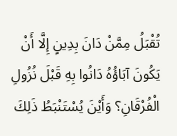تُقْبَلُ مِمَّنْ دَانَ بِدِينٍ إِلَّا أَنْ يَكُونَ آبَاؤُهُ دَانُوا بِهِ قَبْلَ نُزُولِ الْفُرْقَانِ؟ وَأَيْنَ يُسْتَنْبَطُ ذَلِكَ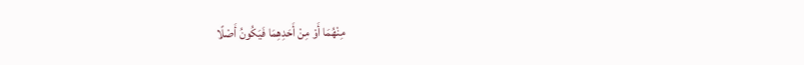مِنْهُمَا أَوْ مِنْ أَحَدِهِمَا فَيَكُونُ أَصْلًا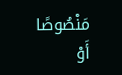مَنْصُوصًا أَوْ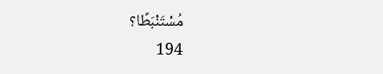مُسْتَنْبَطًا؟
194